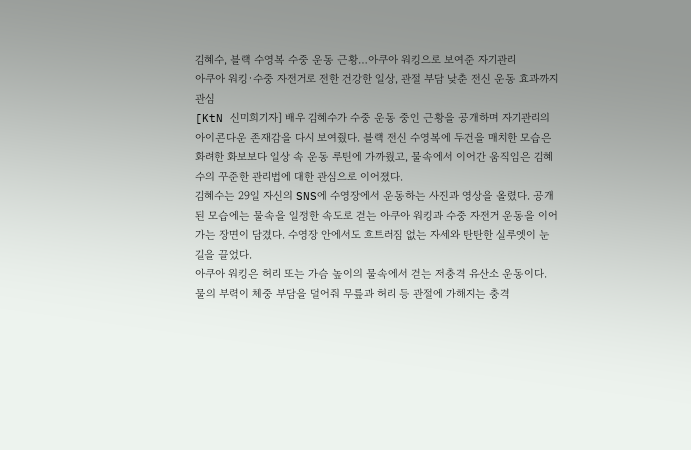김혜수, 블랙 수영복 수중 운동 근황…아쿠아 워킹으로 보여준 자기관리
아쿠아 워킹·수중 자전거로 전한 건강한 일상, 관절 부담 낮춘 전신 운동 효과까지 관심
[KtN 신미희기자] 배우 김혜수가 수중 운동 중인 근황을 공개하며 자기관리의 아이콘다운 존재감을 다시 보여줬다. 블랙 전신 수영복에 두건을 매치한 모습은 화려한 화보보다 일상 속 운동 루틴에 가까웠고, 물속에서 이어간 움직임은 김혜수의 꾸준한 관리법에 대한 관심으로 이어졌다.
김혜수는 29일 자신의 SNS에 수영장에서 운동하는 사진과 영상을 올렸다. 공개된 모습에는 물속을 일정한 속도로 걷는 아쿠아 워킹과 수중 자전거 운동을 이어가는 장면이 담겼다. 수영장 안에서도 흐트러짐 없는 자세와 탄탄한 실루엣이 눈길을 끌었다.
아쿠아 워킹은 허리 또는 가슴 높이의 물속에서 걷는 저충격 유산소 운동이다. 물의 부력이 체중 부담을 덜어줘 무릎과 허리 등 관절에 가해지는 충격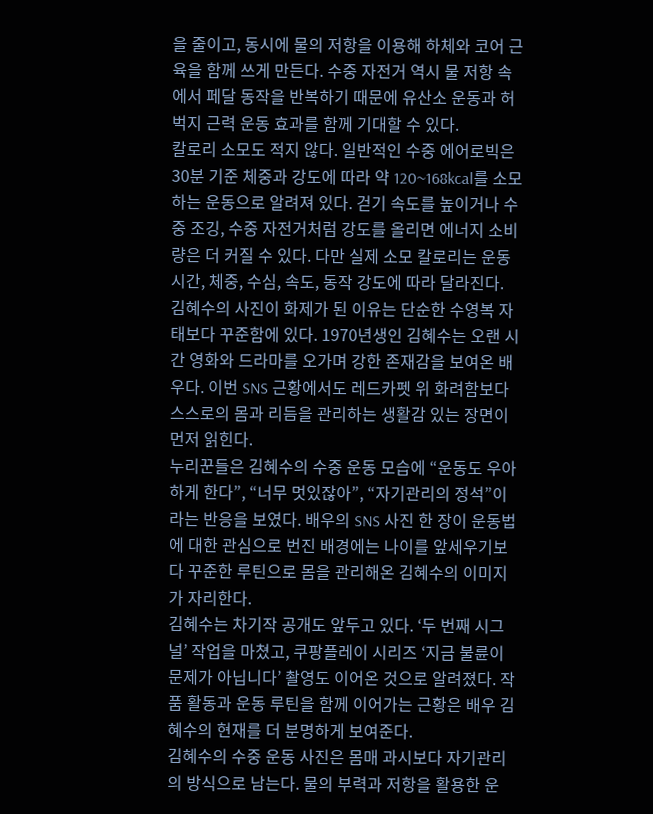을 줄이고, 동시에 물의 저항을 이용해 하체와 코어 근육을 함께 쓰게 만든다. 수중 자전거 역시 물 저항 속에서 페달 동작을 반복하기 때문에 유산소 운동과 허벅지 근력 운동 효과를 함께 기대할 수 있다.
칼로리 소모도 적지 않다. 일반적인 수중 에어로빅은 30분 기준 체중과 강도에 따라 약 120~168kcal를 소모하는 운동으로 알려져 있다. 걷기 속도를 높이거나 수중 조깅, 수중 자전거처럼 강도를 올리면 에너지 소비량은 더 커질 수 있다. 다만 실제 소모 칼로리는 운동 시간, 체중, 수심, 속도, 동작 강도에 따라 달라진다.
김혜수의 사진이 화제가 된 이유는 단순한 수영복 자태보다 꾸준함에 있다. 1970년생인 김혜수는 오랜 시간 영화와 드라마를 오가며 강한 존재감을 보여온 배우다. 이번 SNS 근황에서도 레드카펫 위 화려함보다 스스로의 몸과 리듬을 관리하는 생활감 있는 장면이 먼저 읽힌다.
누리꾼들은 김혜수의 수중 운동 모습에 “운동도 우아하게 한다”, “너무 멋있잖아”, “자기관리의 정석”이라는 반응을 보였다. 배우의 SNS 사진 한 장이 운동법에 대한 관심으로 번진 배경에는 나이를 앞세우기보다 꾸준한 루틴으로 몸을 관리해온 김혜수의 이미지가 자리한다.
김혜수는 차기작 공개도 앞두고 있다. ‘두 번째 시그널’ 작업을 마쳤고, 쿠팡플레이 시리즈 ‘지금 불륜이 문제가 아닙니다’ 촬영도 이어온 것으로 알려졌다. 작품 활동과 운동 루틴을 함께 이어가는 근황은 배우 김혜수의 현재를 더 분명하게 보여준다.
김혜수의 수중 운동 사진은 몸매 과시보다 자기관리의 방식으로 남는다. 물의 부력과 저항을 활용한 운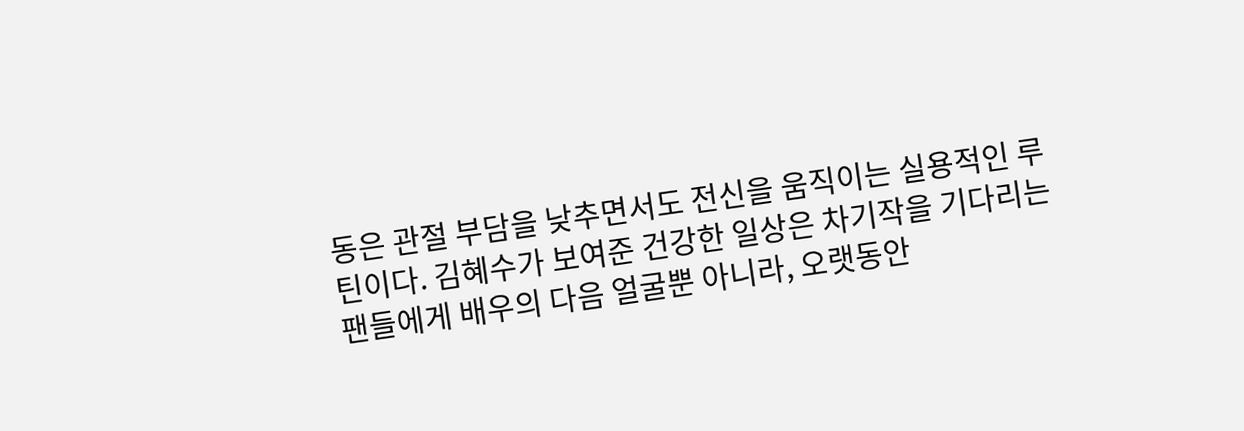동은 관절 부담을 낮추면서도 전신을 움직이는 실용적인 루틴이다. 김혜수가 보여준 건강한 일상은 차기작을 기다리는 팬들에게 배우의 다음 얼굴뿐 아니라, 오랫동안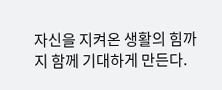자신을 지켜온 생활의 힘까지 함께 기대하게 만든다.